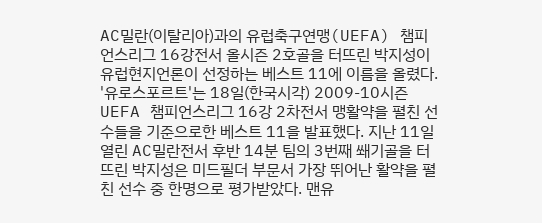AC밀란(이탈리아)과의 유럽축구연맹(UEFA) 챔피언스리그 16강전서 올시즌 2호골을 터뜨린 박지성이 유럽현지언론이 선정하는 베스트 11에 이름을 올렸다.
'유로스포르트'는 18일(한국시각) 2009-10시즌 UEFA 챔피언스리그 16강 2차전서 맹활약을 펼친 선수들을 기준으로한 베스트 11을 발표했다. 지난 11일 열린 AC밀란전서 후반 14분 팀의 3번째 쐐기골을 터뜨린 박지성은 미드필더 부문서 가장 뛰어난 활약을 펼친 선수 중 한명으로 평가받았다. 맨유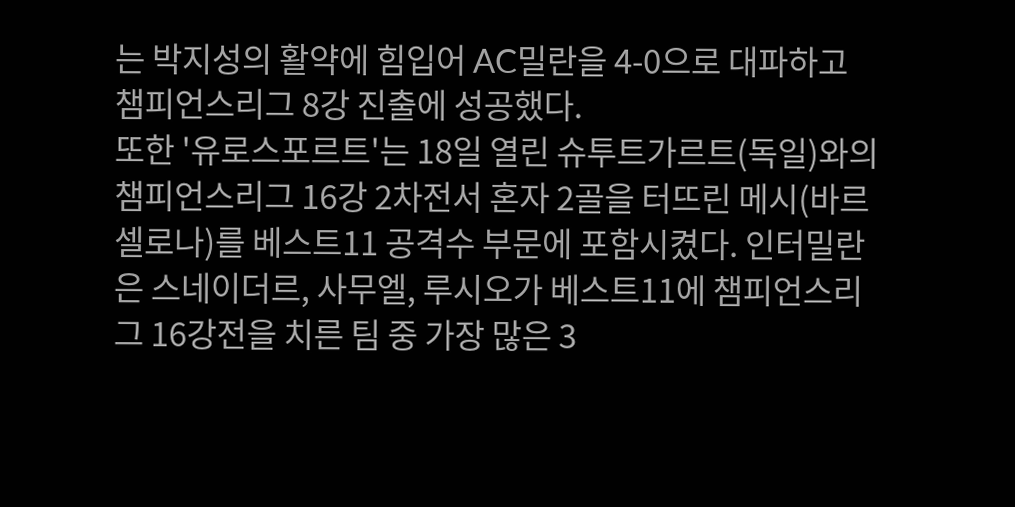는 박지성의 활약에 힘입어 AC밀란을 4-0으로 대파하고 챔피언스리그 8강 진출에 성공했다.
또한 '유로스포르트'는 18일 열린 슈투트가르트(독일)와의 챔피언스리그 16강 2차전서 혼자 2골을 터뜨린 메시(바르셀로나)를 베스트11 공격수 부문에 포함시켰다. 인터밀란은 스네이더르, 사무엘, 루시오가 베스트11에 챔피언스리그 16강전을 치른 팀 중 가장 많은 3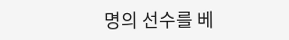명의 선수를 베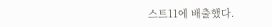스트11에 배출했다.